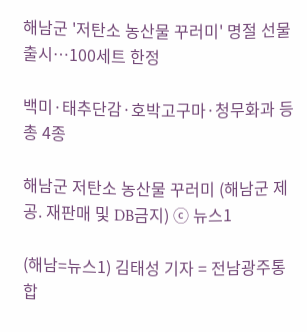해남군 '저탄소 농산물 꾸러미' 명절 선물 출시…100세트 한정

백미·태추단감·호박고구마·청무화과 등 총 4종

해남군 저탄소 농산물 꾸러미 (해남군 제공. 재판매 및 DB금지) ⓒ 뉴스1

(해남=뉴스1) 김태성 기자 = 전남광주통합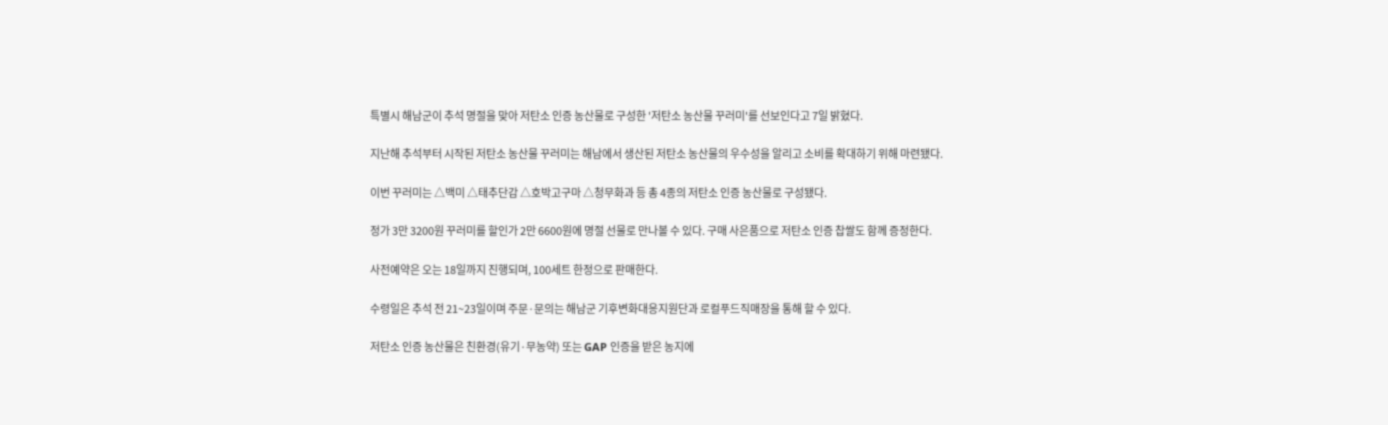특별시 해남군이 추석 명절을 맞아 저탄소 인증 농산물로 구성한 '저탄소 농산물 꾸러미'를 선보인다고 7일 밝혔다.

지난해 추석부터 시작된 저탄소 농산물 꾸러미는 해남에서 생산된 저탄소 농산물의 우수성을 알리고 소비를 확대하기 위해 마련됐다.

이번 꾸러미는 △백미 △태추단감 △호박고구마 △청무화과 등 총 4종의 저탄소 인증 농산물로 구성됐다.

정가 3만 3200원 꾸러미를 할인가 2만 6600원에 명절 선물로 만나볼 수 있다. 구매 사은품으로 저탄소 인증 찹쌀도 함께 증정한다.

사전예약은 오는 18일까지 진행되며, 100세트 한정으로 판매한다.

수령일은 추석 전 21~23일이며 주문·문의는 해남군 기후변화대응지원단과 로컬푸드직매장을 통해 할 수 있다.

저탄소 인증 농산물은 친환경(유기·무농약) 또는 GAP 인증을 받은 농지에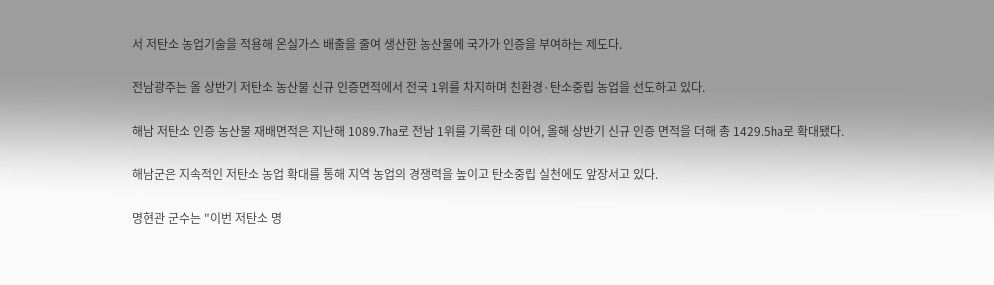서 저탄소 농업기술을 적용해 온실가스 배출을 줄여 생산한 농산물에 국가가 인증을 부여하는 제도다.

전남광주는 올 상반기 저탄소 농산물 신규 인증면적에서 전국 1위를 차지하며 친환경·탄소중립 농업을 선도하고 있다.

해남 저탄소 인증 농산물 재배면적은 지난해 1089.7㏊로 전남 1위를 기록한 데 이어, 올해 상반기 신규 인증 면적을 더해 총 1429.5㏊로 확대됐다.

해남군은 지속적인 저탄소 농업 확대를 통해 지역 농업의 경쟁력을 높이고 탄소중립 실천에도 앞장서고 있다.

명현관 군수는 "이번 저탄소 명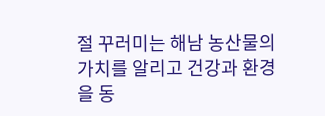절 꾸러미는 해남 농산물의 가치를 알리고 건강과 환경을 동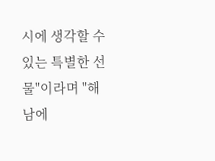시에 생각할 수 있는 특별한 선물"이라며 "해남에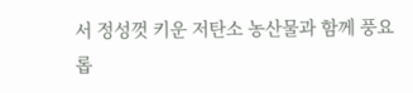서 정성껏 키운 저탄소 농산물과 함께 풍요롭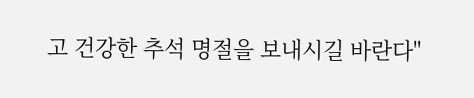고 건강한 추석 명절을 보내시길 바란다"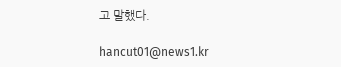고 말했다.

hancut01@news1.kr